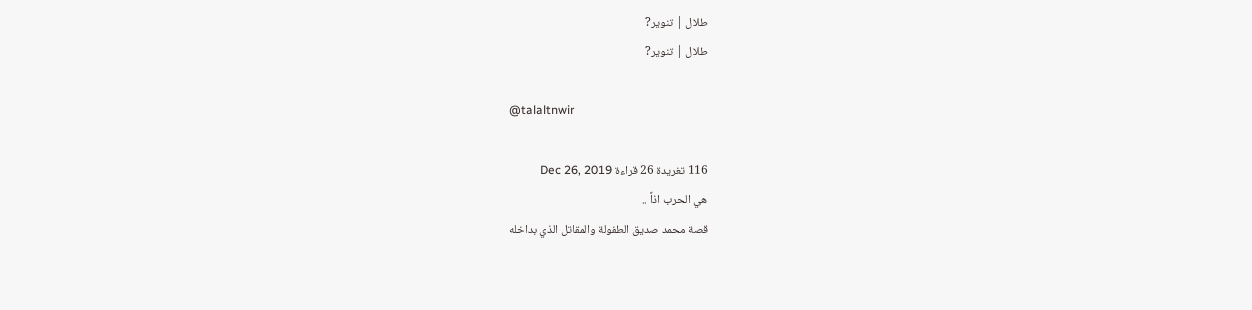طلال | تنوير?
طلال | تنوير?

@talaltnwir

116 تغريدة 26 قراءة Dec 26, 2019
هي الحرب اذاً ..
قصة محمد صديق الطفولة والمقاتل الذي بداخله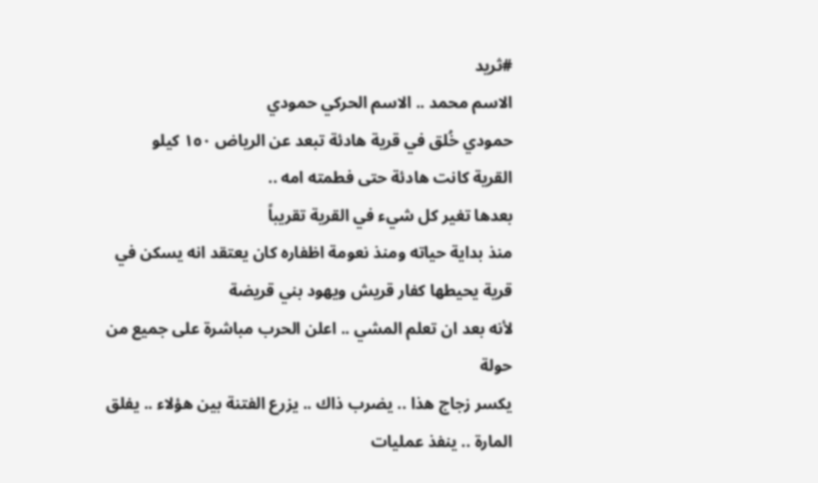#ثريد
الاسم محمد .. الاسم الحركي حمودي
حمودي خُلق في قرية هادئة تبعد عن الرياض ١٥٠ كيلو
القرية كانت هادئة حتى فطمته امه ..
بعدها تغير كل شيء في القرية تقريباً
منذ بداية حياته ومنذ نعومة اظفاره كان يعتقد انه يسكن في قرية يحيطها كفار قريش ويهود بني قريضة
لأنه بعد ان تعلم المشي .. اعلن الحرب مباشرة على جميع من حولة
يكسر زجاج هذا .. يضرب ذاك .. يزرع الفتنة بين هؤلاء .. يفلق المارة .. ينفذ عمليات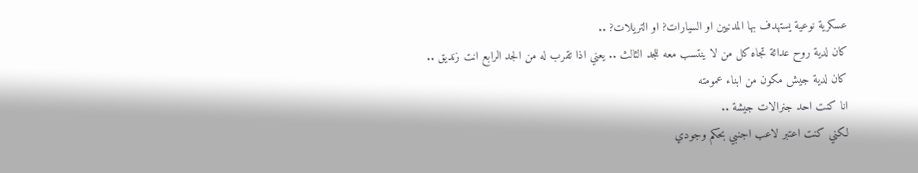عسكرية نوعية يستهدف بها المدنيين او السيارات? او التريلات? ..
كان لدية روح عدائة تجاه كل من لا ينتسب معه للجد الثالث .. يعني اذا تقرب له من الجد الرابع انت زنديق ..
كان لدية جيش مكون من ابناء عمومته
انا كنت احد جنرالات جيشة ..
لكني كنت اعتبر لاعب اجنبي بحكم وجودي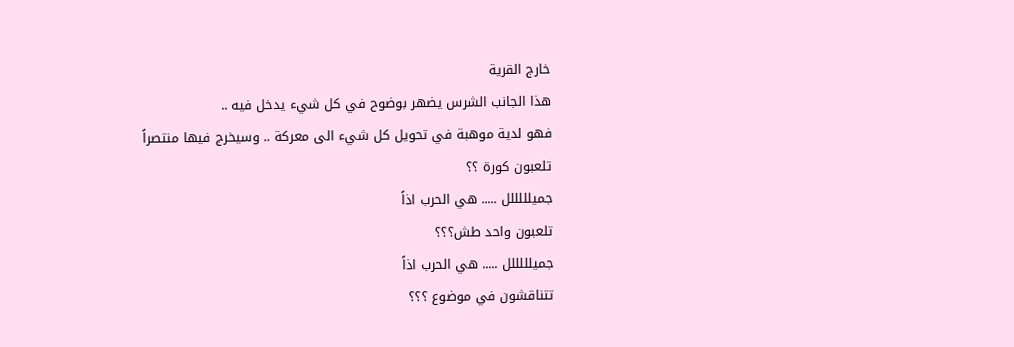خارج القرية
هذا الجانب الشرس يضهر بوضوح في كل شيء يدخل فيه ..
فهو لدية موهبة في تحويل كل شيء الى معركة .. وسيخرج فيها منتصراً
تلعبون كورة ؟؟
جميلللللل ..... هي الحرب اذاً
تلعبون واحد طش؟؟؟
جميلللللل ..... هي الحرب اذاً
تتناقشون في موضوع ؟؟؟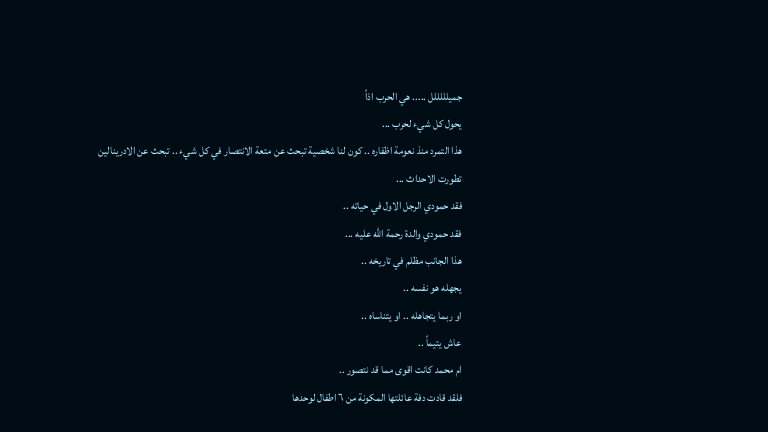جميلللللل ..... هي الحرب اذاً
يحول كل شيء لحرب ...
هذا التمرد منذ نعومة اظفاره .. كون لنا شخصية تبحث عن متعة الانتصار في كل شيء .. تبحث عن الادرينالين
تطورت الاحداث ...
فقد حمودي الرجل الاول في حياته ..
فقد حمودي والدة رحمة الله عليه ...
هذا الجانب مظلم في تاريخه ..
يجهله هو نفسه ..
او ربما يتجاهله .. او يتناساه ..
عاش يتيماً ..
ام محمد كانت اقوى مما قد نتصور ..
فلقد قادت دفة عائلتها المكونة من ٦ اطفال لوحدها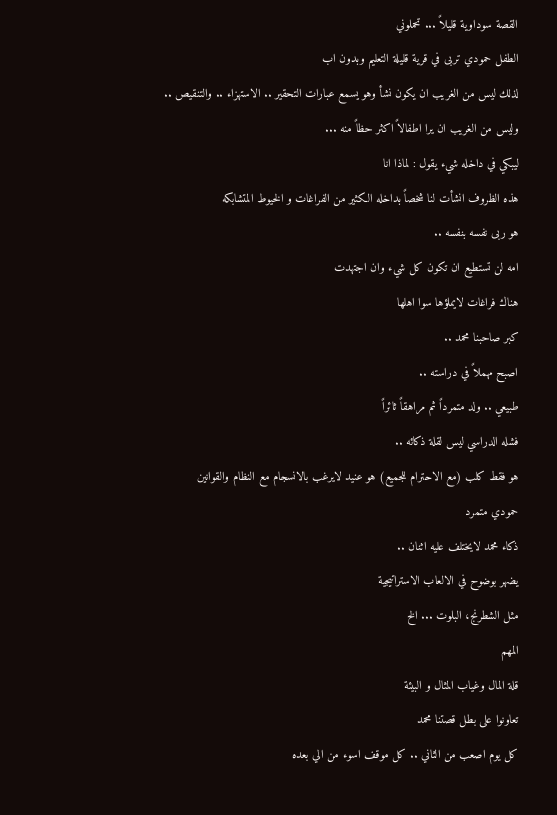القصة سوداوية قليلاً ... تحملوني
الطفل حمودي تربى في قرية قليلة التعليم وبدون اب
لذلك ليس من الغريب ان يكون نشأ وهو يسمع عبارات التحقير .. الاستهزاء .. والتنقيص ..
وليس من الغريب ان يرا اطفالاً اكثر حظاً منه ...
ليبكي في داخله شيء يقول : لماذا انا
هذه الظروف انشأت لنا شخصاً بداخله الكثير من الفراغات و الخيوط المتشابكه
هو ربى نفسه بنفسه ..
امه لن تستطيع ان تكون كل شيء وان اجتهدت
هناك فراغات لايملؤها سوا اهلها
كبر صاحبنا محمد ..
اصبح مهملاً في دراسته ..
طبيعي .. ولد متمرداً ثم مراهقاً ثائراً
فشله الدراسي ليس لقلة ذكائه ..
هو فقط كلب (مع الاحترام للجميع) هو عنيد لايرغب بالانسجام مع النظام والقوانين
حمودي متمرد
ذكاء محمد لايختلف عليه اثنان ..
يضهر بوضوح في الالعاب الاستراتيجية
مثل الشطرنج، البلوت ... الخ
المهم
قلة المال وغياب المثال و البيئة
تعاونوا على بطل قصتنا محمد
كل يوم اصعب من الثاني .. كل موقف اسوء من الي بعده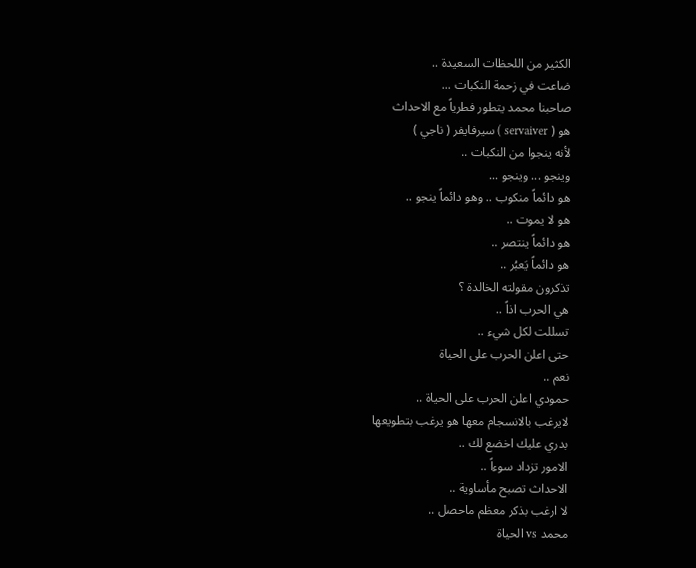الكثير من اللحظات السعيدة ..
ضاعت في زحمة النكبات ...
صاحبنا محمد يتطور فطرياً مع الاحداث
هو ( servaiver ) سيرفايفر ( ناجي )
لأنه ينجوا من النكبات ..
وينجو ... وينجو ...
هو دائماً منكوب .. وهو دائماً ينجو ..
هو لا يموت ..
هو دائماً ينتصر ..
هو دائماً يَعبُر ..
تذكرون مقولته الخالدة ؟
هي الحرب اذاً ..
تسللت لكل شيء ..
حتى اعلن الحرب على الحياة
نعم ..
حمودي اعلن الحرب على الحياة ..
لايرغب بالانسجام معها هو يرغب بتطويعها
بدري عليك اخضع لك ..
الامور تزداد سوءاً ..
الاحداث تصبح مأساوية ..
لا ارغب بذكر معظم ماحصل ..
محمد vs الحياة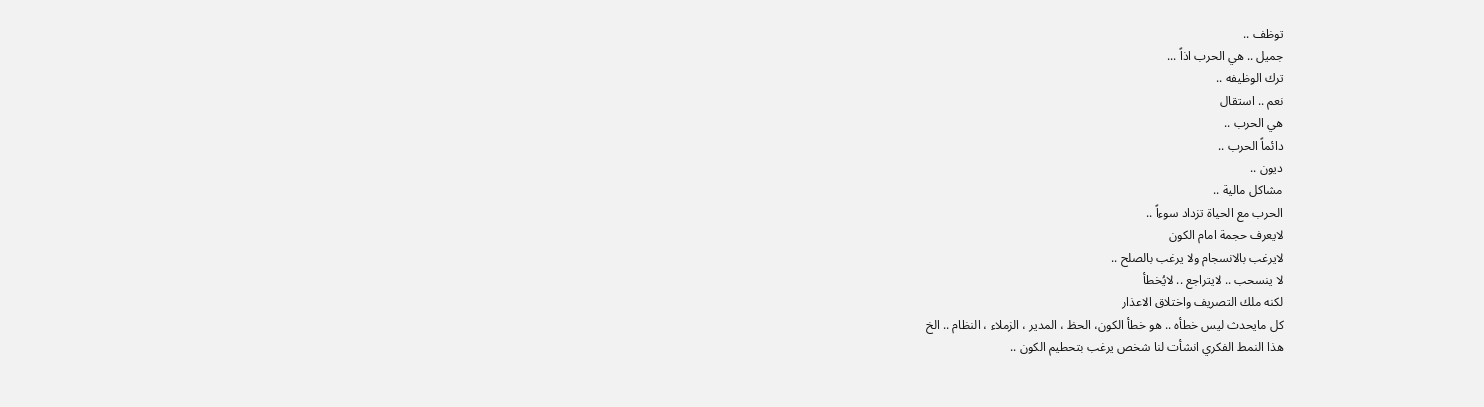توظف ..
جميل .. هي الحرب اذاً ...
ترك الوظيفه ..
نعم .. استقال
هي الحرب ..
دائماً الحرب ..
ديون ..
مشاكل مالية ..
الحرب مع الحياة تزداد سوءاً ..
لايعرف حجمة امام الكون
لايرغب بالانسجام ولا يرغب بالصلح ..
لا ينسحب .. لايتراجع .. لايُخطأ
لكنه ملك التصريف واختلاق الاعذار
كل مايحدث ليس خطأه .. هو خطأ الكون، الحظ ، المدير ، الزملاء ، النظام .. الخ
هذا النمط الفكري انشأت لنا شخص يرغب بتحطيم الكون ..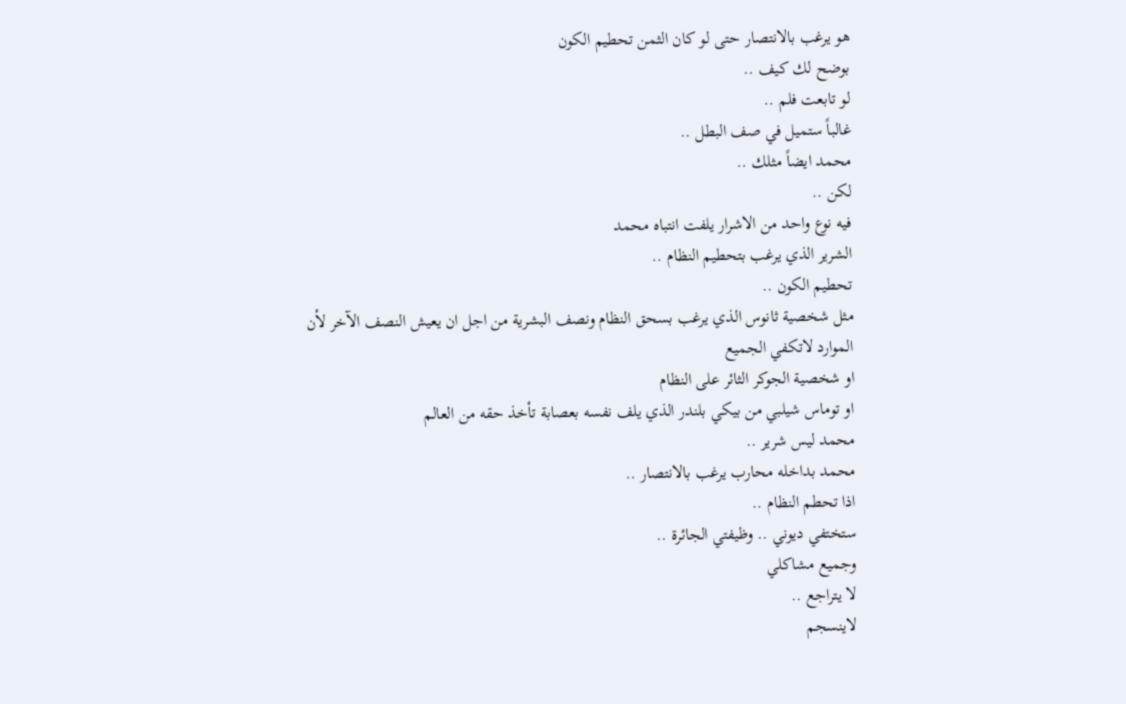هو يرغب بالانتصار حتى لو كان الثمن تحطيم الكون
بوضح لك كيف ..
لو تابعت فلم ..
غالباً ستميل في صف البطل ..
محمد ايضاً مثلك ..
لكن ..
فيه نوع واحد من الاشرار يلفت انتباه محمد
الشرير الذي يرغب بتحطيم النظام ..
تحطيم الكون ..
مثل شخصية ثانوس الذي يرغب بسحق النظام ونصف البشرية من اجل ان يعيش النصف الآخر لأن الموارد لاتكفي الجميع
او شخصية الجوكر الثائر على النظام
او توماس شيلبي من بيكي بلندر الذي يلف نفسه بعصابة تأخذ حقه من العالم
محمد ليس شرير ..
محمد بداخله محارب يرغب بالانتصار ..
اذا تحطم النظام ..
ستختفي ديوني .. وظيفتي الجائرة ..
وجميع مشاكلي
لا يتراجع ..
لاينسجم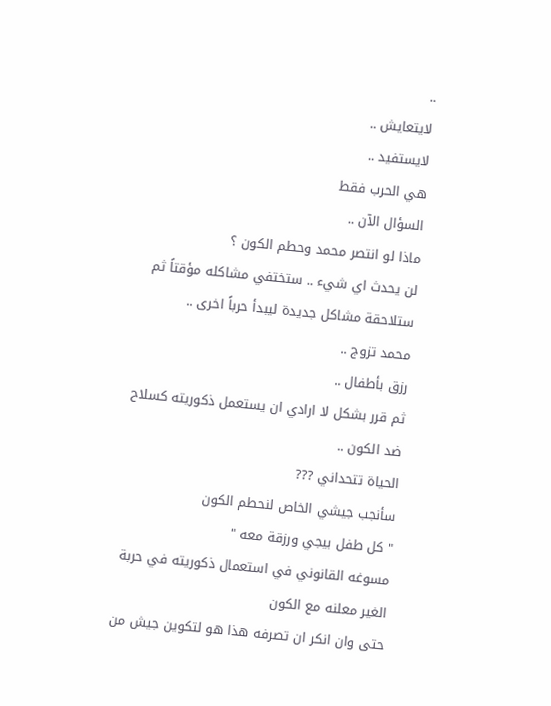..
لايتعايش ..
لايستفيد ..
هي الحرب فقط
السؤال الآن ..
ماذا لو انتصر محمد وحطم الكون ؟
لن يحدث اي شيء .. ستختفي مشاكله مؤقتاً ثم ستلاحقة مشاكل جديدة ليبدأ حرباً اخرى ..
محمد تزوج ..
رزق بأطفال ..
ثم قرر بشكل لا ارادي ان يستعمل ذكوريته كسلاح ضد الكون ..
الحياة تتحداني ???
سأنجب جيشي الخاص لنحطم الكون
" كل طفل بيجي ورزقة معه "
مسوغه القانوني في استعمال ذكوريته في حربة الغير معلنه مع الكون
حتى وان انكر ان تصرفه هذا هو لتكوين جيش من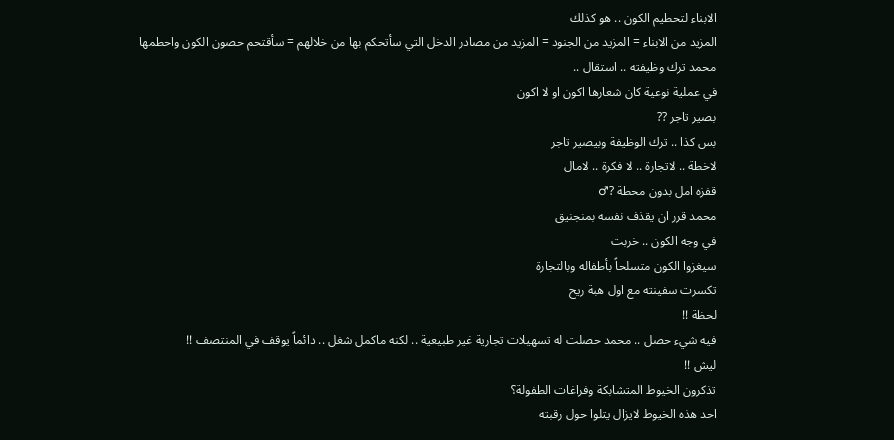الابناء لتحطيم الكون .. هو كذلك
المزيد من الابناء = المزيد من الجنود = المزيد من مصادر الدخل التي سأتحكم بها من خلالهم = سأقتحم حصون الكون واحطمها
محمد ترك وظيفته .. استقال ..
في عملية نوعية كان شعارها اكون او لا اكون
بصير تاجر ??
بس كذا .. ترك الوظيفة وبيصير تاجر
لاخطة .. لاتجارة .. لا فكرة .. لامال
قفزه امل بدون محطة ?♂
محمد قرر ان يقذف نفسه بمنجنيق
في وجه الكون .. خربت
سيغزوا الكون متسلحاً بأطفاله وبالتجارة
تكسرت سفينته مع اول هبة ريح
لحظة !!
فيه شيء حصل .. محمد حصلت له تسهيلات تجارية غير طبيعية .. لكنه ماكمل شغل .. دائماً يوقف في المنتصف !!
ليش !!
تذكرون الخيوط المتشابكة وفراغات الطفولة؟
احد هذه الخيوط لايزال يتلوا حول رقبته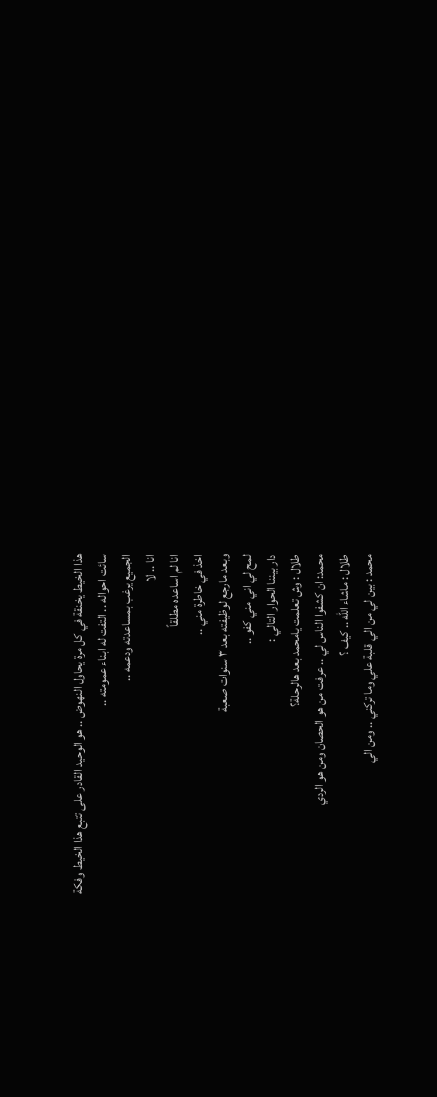هذا الخيط يخنقة في كل مرة يحاول النهوض .. هو الوحيد القادر على تتبع هذا الخيط وفكة
سائت احواله .. التفت له ابناء عمومته ..
الجميع يرغب بمساعدته ودعمه ..
انا .. لا
انا لم اساعده مطلقاً
اخذ في خاطرة مني ..
وبعد مارجع لوظيفته بعد ٣ سنوات صعبة
لمح لي اني مني كفو ..
دار بيننا الحوار التالي :
طلال : وش تعلمت يامحمد بعد هالرحلة؟
محمد: ان كشفوا الناس لي .. عرفت من هو الحصان ومن هو الردي
طلال : ماشاء الله .. كيف ؟
محمد : بين لي من الي قلبة علي وما تركني .. ومن الي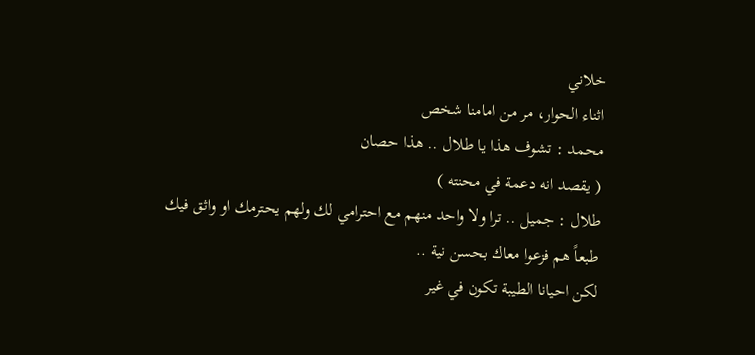خلاني
اثناء الحوار، مر من امامنا شخص
محمد : تشوف هذا يا طلال .. هذا حصان
( يقصد انه دعمة في محنته )
طلال : جميل .. ترا ولا واحد منهم مع احترامي لك ولهم يحترمك او واثق فيك
طبعاً هم فزعوا معاك بحسن نية ..
لكن احيانا الطيبة تكون في غير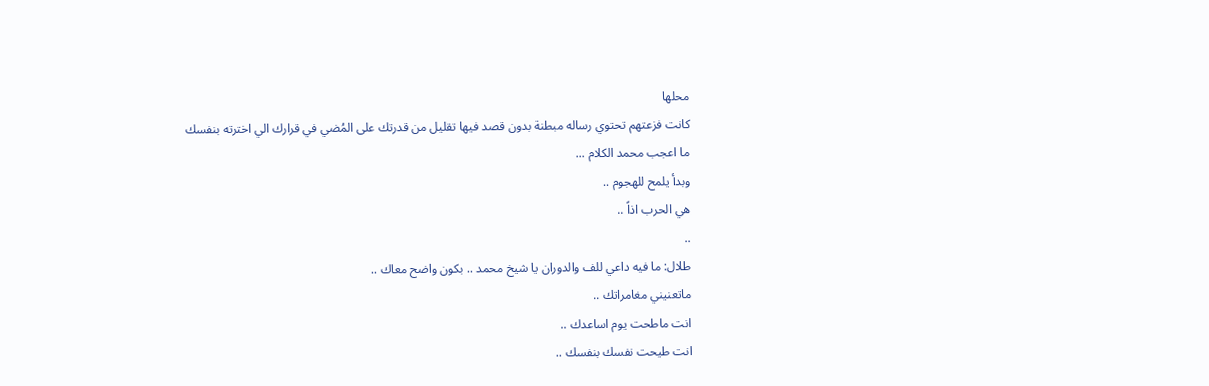محلها
كانت فزعتهم تحتوي رساله مبطنة بدون قصد فيها تقليل من قدرتك على المُضي في قرارك الي اخترته بنفسك
ما اعجب محمد الكلام ...
وبدأ يلمح للهجوم ..
هي الحرب اذاً ..
..
طلال: ما فيه داعي للف والدوران يا شيخ محمد .. بكون واضح معاك ..
ماتعنيني مغامراتك ..
انت ماطحت يوم اساعدك ..
انت طيحت نفسك بنفسك ..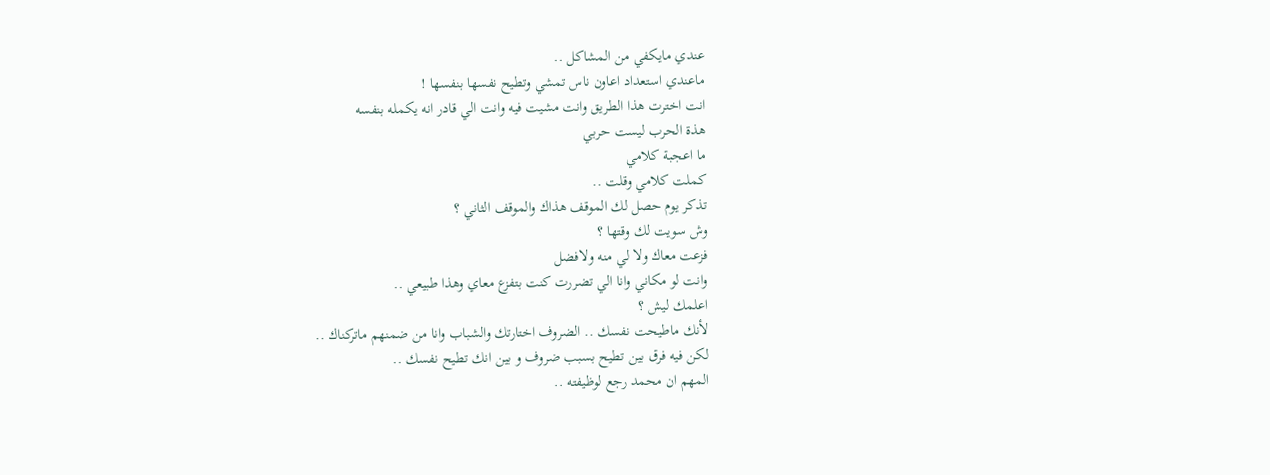عندي مايكفي من المشاكل ..
ماعندي استعداد اعاون ناس تمشي وتطيح نفسها بنفسها !
انت اخترت هذا الطريق وانت مشيت فيه وانت الي قادر انه يكمله بنفسه
هذة الحرب ليست حربي
ما اعجبة كلامي
كملت كلامي وقلت ..
تذكر يوم حصل لك الموقف هذاك والموقف الثاني ؟
وش سويت لك وقتها ؟
فزعت معاك ولا لي منه ولافضل
وانت لو مكاني وانا الي تضررت كنت بتفزع معاي وهذا طبيعي ..
اعلمك ليش ؟
لأنك ماطيحت نفسك .. الضروف اختارتك والشباب وانا من ضمنهم ماتركناك ..
لكن فيه فرق بين تطيح بسبب ضروف و بين انك تطيح نفسك ..
المهم ان محمد رجع لوظيفته ..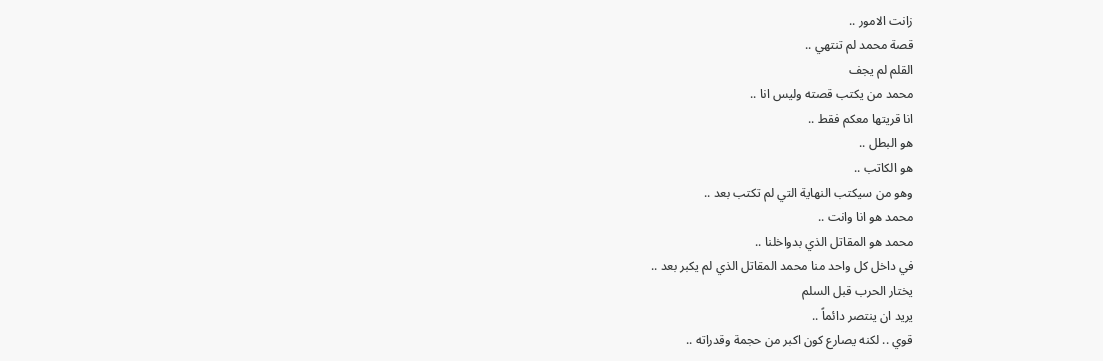زانت الامور ..
قصة محمد لم تنتهي ..
القلم لم يجف
محمد من يكتب قصته وليس انا ..
انا قريتها معكم فقط ..
هو البطل ..
هو الكاتب ..
وهو من سيكتب النهاية التي لم تكتب بعد ..
محمد هو انا وانت ..
محمد هو المقاتل الذي بدواخلنا ..
في داخل كل واحد منا محمد المقاتل الذي لم يكبر بعد ..
يختار الحرب قبل السلم
يريد ان ينتصر دائماً ..
قوي .. لكنه يصارع كون اكبر من حجمة وقدراته ..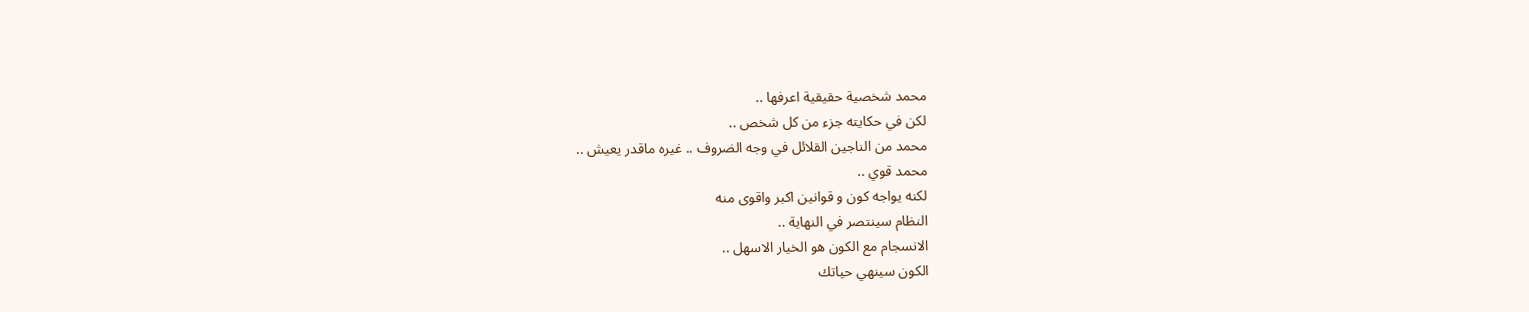محمد شخصية حقيقية اعرفها ..
لكن في حكايته جزء من كل شخص ..
محمد من الناجين القلائل في وجه الضروف .. غيره ماقدر يعيش ..
محمد قوي ..
لكنه يواجه كون و قوانين اكبر واقوى منه
النظام سينتصر في النهاية ..
الانسجام مع الكون هو الخيار الاسهل ..
الكون سينهي حياتك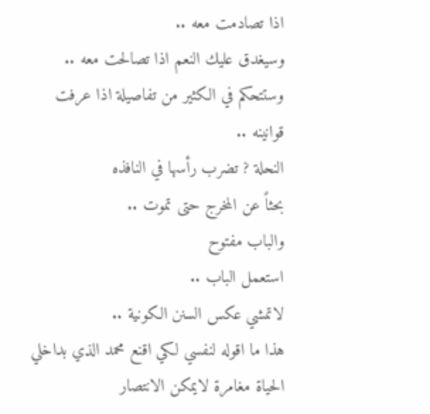اذا تصادمت معه ..
وسيغدق عليك النعم اذا تصالحت معه ..
وستتحكم في الكثير من تفاصيلة اذا عرفت قوانينه ..
النحلة ? تضرب رأسها في النافذه
بحثاً عن المخرج حتى تموت ..
والباب مفتوح
استعمل الباب ..
لاتمشي عكس السنن الكونية ..
هذا ما اقوله لنفسي لكي اقنع محمد الذي بداخلي
الحياة مغامرة لايمكن الانتصار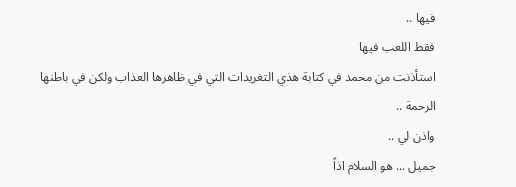فيها ..
فقط اللعب فيها
استأذنت من محمد في كتابة هذي التغريدات التي في ظاهرها العذاب ولكن في باطنها الرحمة ..
واذن لي ..
جميل ... هو السلام اذاً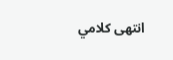انتهى كلامي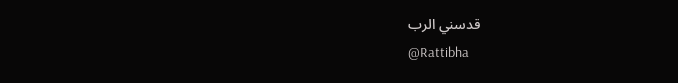قدسني الرب
@Rattibha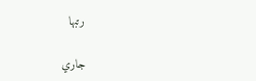رتبها

جاري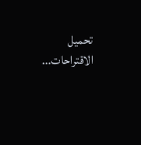تحميل الاقتراحات...